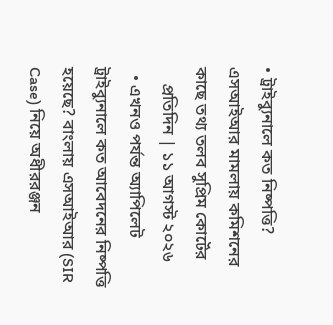• ট্রাইব্যুনালে কত নিষ্পত্তি? এসআইআর মামলায় কমিশনের কাছে তথ্য তলব সুপ্রিম কোর্টের
    প্রতিদিন | ১১ আগস্ট ২০২৬
  • এখনও পর্যন্ত অ্যাপিলেট ট্রাইব্যুনালে কত আবেদনের নিষ্পত্তি হয়েছে? বাংলায় এসআইআর (SIR Case) নিয়ে অধীররঞ্জন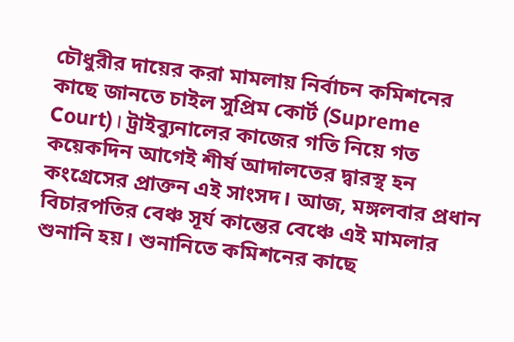চৌধুরীর দায়ের করা মামলায় নির্বাচন কমিশনের কাছে জানতে চাইল সুপ্রিম কোর্ট (Supreme Court)। ট্রাইব্যুনালের কাজের গতি নিয়ে গত কয়েকদিন আগেই শীর্ষ আদালতের দ্বারস্থ হন কংগ্রেসের প্রাক্তন এই সাংসদ। আজ, মঙ্গলবার প্রধান বিচারপতির বেঞ্চ সূর্য কান্তের বেঞ্চে এই মামলার শুনানি হয়। শুনানিতে কমিশনের কাছে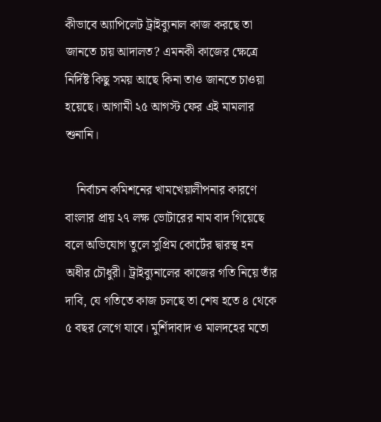কীভাবে অ্যাপিলেট ট্রাইব্যুনাল কাজ করছে তা জানতে চায় আদালত? এমনকী কাজের ক্ষেত্রে নির্দিষ্ট কিছু সময় আছে কিনা তাও জানতে চাওয়া হয়েছে। আগামী ২৫ আগস্ট ফের এই মামলার শুনানি।

    নির্বাচন কমিশনের খামখেয়ালীপনার কারণে বাংলার প্রায় ২৭ লক্ষ ভোটারের নাম বাদ গিয়েছে বলে অভিযোগ তুলে সুপ্রিম কোর্টের দ্বারস্থ হন অধীর চৌধুরী। ট্রাইব্যুনালের কাজের গতি নিয়ে তাঁর দাবি, যে গতিতে কাজ চলছে তা শেষ হতে ৪ থেকে ৫ বছর লেগে যাবে। মুর্শিদাবাদ ও মালদহের মতো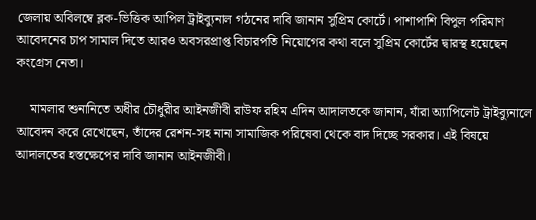জেলায় অবিলম্বে ব্লক-ভিত্তিক আপিল ট্রাইব্যুনাল গঠনের দাবি জানান সুপ্রিম কোর্টে। পাশাপাশি বিপুল পরিমাণ আবেদনের চাপ সামাল দিতে আরও অবসরপ্রাপ্ত বিচারপতি নিয়োগের কথা বলে সুপ্রিম কোর্টের দ্বারস্থ হয়েছেন কংগ্রেস নেতা।

    মামলার শুনানিতে অধীর চৌধুরীর আইনজীবী রাউফ রহিম এদিন আদালতকে জানান, যাঁরা অ‍্যাপিলেট ট্রাইব্যুনালে আবেদন করে রেখেছেন, তাঁদের রেশন-সহ নানা সামাজিক পরিষেবা থেকে বাদ দিচ্ছে সরকার। এই বিষয়ে আদালতের হস্তক্ষেপের দাবি জানান আইনজীবী।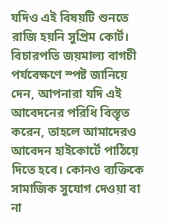যদিও এই বিষয়টি শুনতে রাজি হয়নি সুপ্রিম কোর্ট। বিচারপতি জয়মাল্য বাগচী পর্যবেক্ষণে স্পষ্ট জানিয়ে দেন, আপনারা যদি এই আবেদনের পরিধি বিস্তৃত করেন, তাহলে আমাদেরও আবেদন হাইকোর্টে পাঠিয়ে দিতে হবে। কোনও ব্যক্তিকে সামাজিক সুযোগ দেওয়া বা না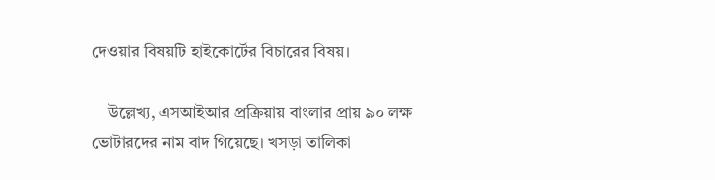দেওয়ার বিষয়টি হাইকোর্টের বিচারের বিষয়।

    উল্লেখ্য, এসআইআর প্রক্রিয়ায় বাংলার প্রায় ৯০ লক্ষ ভোটারদের নাম বাদ গিয়েছে। খসড়া তালিকা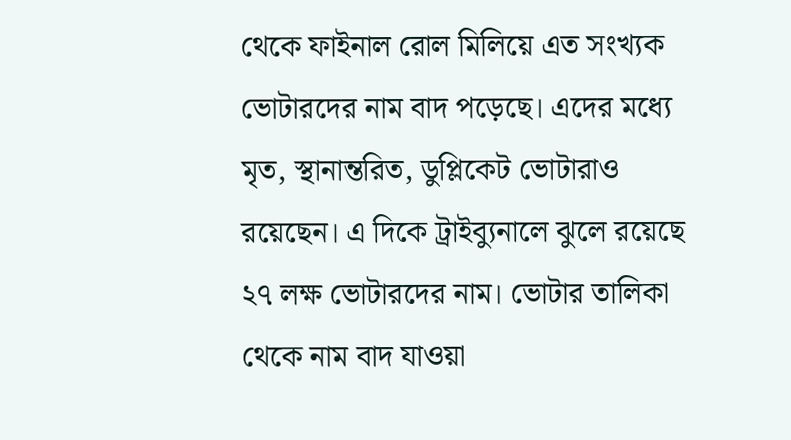থেকে ফাইনাল রোল মিলিয়ে এত সংখ্যক ভোটারদের নাম বাদ পড়েছে। এদের মধ্যে মৃত, স্থানান্তরিত, ডুপ্লিকেট ভোটারাও রয়েছেন। এ দিকে ট্রাইব্যুনালে ঝুলে রয়েছে ২৭ লক্ষ ভোটারদের নাম। ভোটার তালিকা থেকে নাম বাদ যাওয়া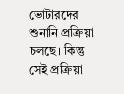ভোটারদের শুনানি প্রক্রিয়া চলছে। কিন্তু সেই প্রক্রিয়া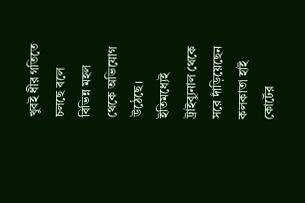খুবই ধীর গতিতে চলছে বলে বিভিন্ন মহল থেকে অভিযোগ উঠেছে। ইতিমধ্যেই ট্রাইব্যুনাল থেকে সরে দাঁড়িয়েছেন কলকাতা হাই কোর্টের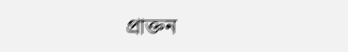প্রাক্তন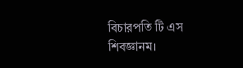বিচারপতি টি এস শিবজ্ঞানম।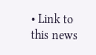• Link to this news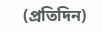(প্রতিদিন)